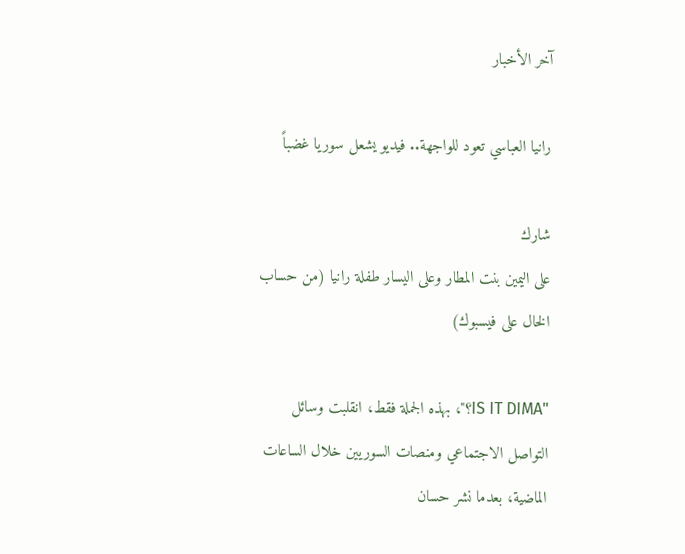آخر الأخبار

رانيا العباسي تعود للواجهة.. فيديو يشعل سوريا غضباً

شارك
على اليمين بنت المطار وعلى اليسار طفلة رانيا (من حساب الخال على فيسبوك)

"IS IT DIMA؟"، بهذه الجملة فقط، انقلبت وسائل التواصل الاجتماعي ومنصات السوريين خلال الساعات الماضية، بعدما نشر حسان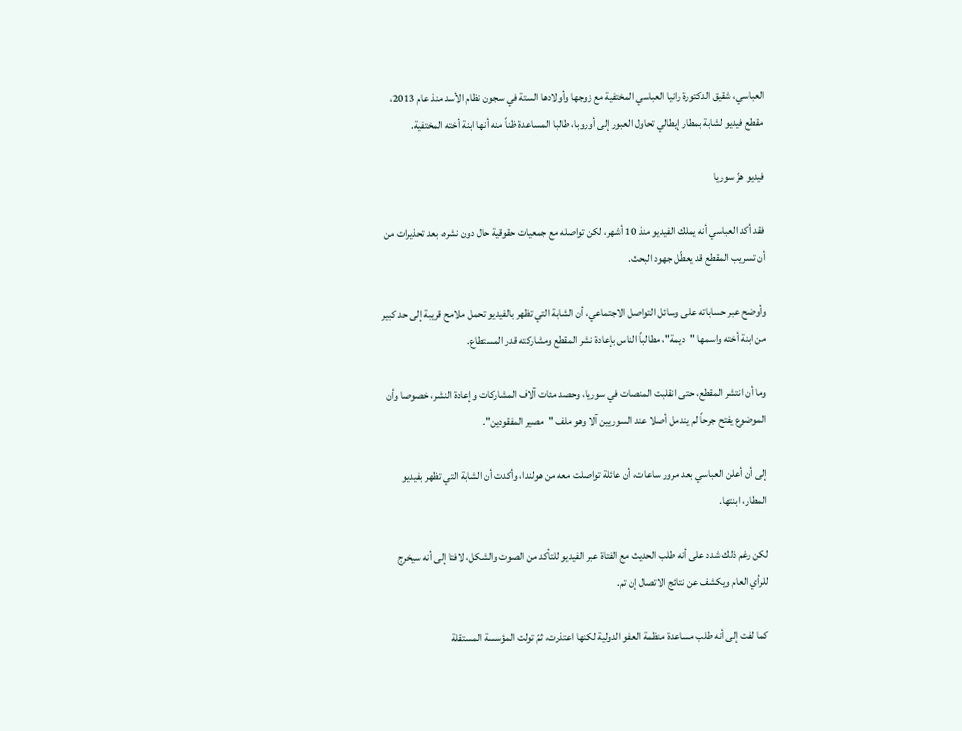العباسي، شقيق الدكتورة رانيا العباسي المختفية مع زوجها وأولادها الستة في سجون نظام الأسد منذ عام 2013، مقطع فيديو لشابة بمطار إيطالي تحاول العبور إلى أوروبا، طالبا المساعدة ظناً منه أنها ابنة أخته المختفية.

فيديو هزّ سوريا

فقد أكد العباسي أنه يملك الفيديو منذ 10 أشهر، لكن تواصله مع جمعيات حقوقية حال دون نشره، بعد تحذيرات من أن تسريب المقطع قد يعطّل جهود البحث.

وأوضح عبر حساباته على وسائل التواصل الاجتماعي، أن الشابة التي تظهر بالفيديو تحمل ملامح قريبة إلى حد كبير من ابنة أخته واسمها "ديمة"، مطالباً الناس بإعادة نشر المقطع ومشاركته قدر المستطاع.

وما أن انتشر المقطع، حتى انقلبت المنصات في سوريا، وحصد مئات آلاف المشاركات وإعادة النشر، خصوصا وأن الموضوع يفتح جرحاً لم يندمل أصلا عند السوريين آلا وهو ملف "مصير المفقودين".

إلى أن أعلن العباسي بعد مرور ساعات، أن عائلة تواصلت معه من هولندا، وأكدت أن الشابة التي تظهر بفيديو المطار، ابنتها.

لكن رغم ذلك شدد على أنه طلب الحديث مع الفتاة عبر الفيديو للتأكد من الصوت والشكل، لافتا إلى أنه سيخرج للرأي العام ويكشف عن نتائج الاتصال إن تم.

كما لفت إلى أنه طلب مساعدة منظمة العفو الدولية لكنها اعتذرت، ثمّ تولت المؤسسة المستقلة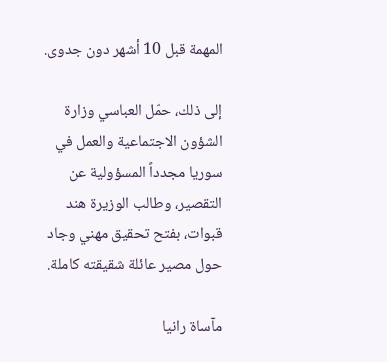المهمة قبل 10 أشهر دون جدوى.

إلى ذلك، حمّل العباسي وزارة الشؤون الاجتماعية والعمل في سوريا مجدداً المسؤولية عن التقصير، وطالب الوزيرة هند قبوات، بفتح تحقيق مهني وجاد حول مصير عائلة شقيقته كاملة.

مآساة رانيا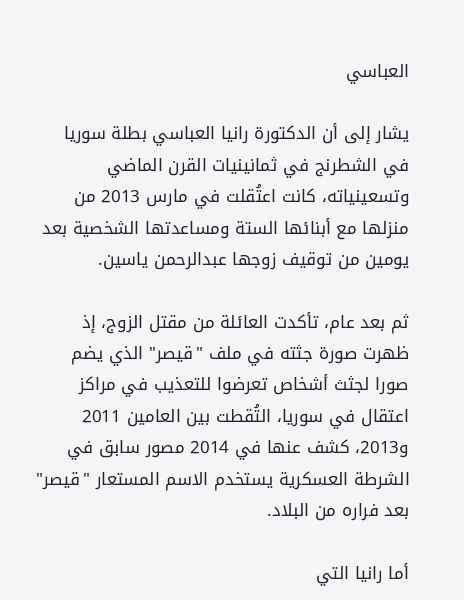العباسي

يشار إلى أن الدكتورة رانيا العباسي بطلة سوريا في الشطرنج في ثمانينيات القرن الماضي وتسعينياته، كانت اعتُقلت في مارس 2013 من منزلها مع أبنائها الستة ومساعدتها الشخصية بعد يومين من توقيف زوجها عبدالرحمن ياسين.

ثم بعد عام، تأكدت العائلة من مقتل الزوج، إذ ظهرت صورة جثته في ملف "قيصر" الذي يضم صورا لجثث أشخاص تعرضوا للتعذيب في مراكز اعتقال في سوريا، التُقطت بين العامين 2011 و2013، كشف عنها في 2014 مصور سابق في الشرطة العسكرية يستخدم الاسم المستعار "قيصر" بعد فراره من البلاد.

أما رانيا التي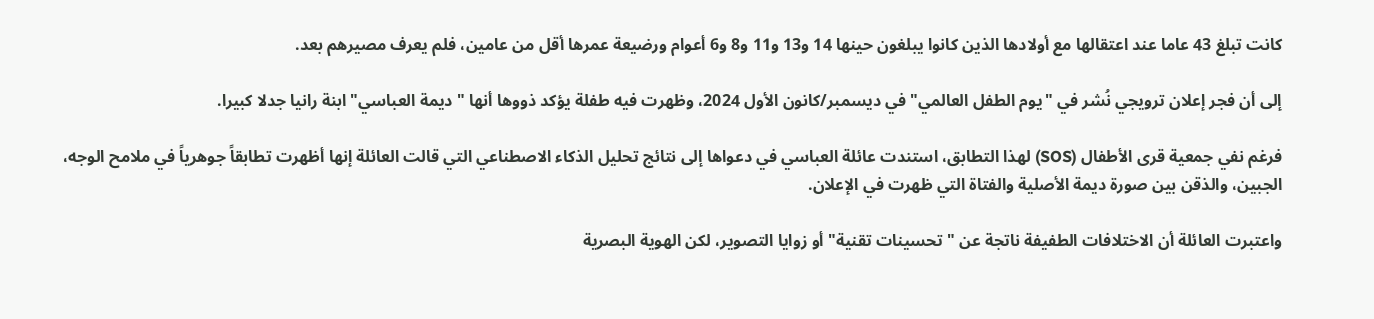كانت تبلغ 43 عاما عند اعتقالها مع أولادها الذين كانوا يبلغون حينها 14 و13 و11 و8 و6 أعوام ورضيعة عمرها أقل من عامين، فلم يعرف مصيرهم بعد.

إلى أن فجر إعلان ترويجي نُشر في "يوم الطفل العالمي" في ديسمبر/كانون الأول 2024، وظهرت فيه طفلة يؤكد ذووها أنها "ديمة العباسي" ابنة رانيا جدلا كبيرا.

فرغم نفي جمعية قرى الأطفال (SOS) لهذا التطابق، استندت عائلة العباسي في دعواها إلى نتائج تحليل الذكاء الاصطناعي التي قالت العائلة إنها أظهرت تطابقاً جوهرياً في ملامح الوجه، الجبين، والذقن بين صورة ديمة الأصلية والفتاة التي ظهرت في الإعلان.

واعتبرت العائلة أن الاختلافات الطفيفة ناتجة عن "تحسينات تقنية" أو زوايا التصوير، لكن الهوية البصرية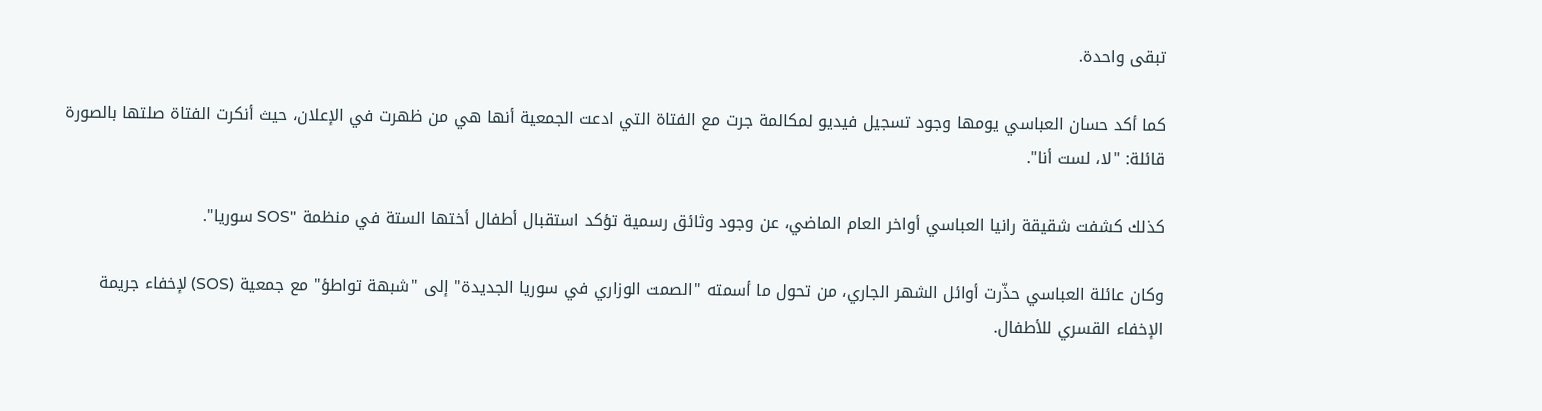تبقى واحدة.

كما أكد حسان العباسي يومها وجود تسجيل فيديو لمكالمة جرت مع الفتاة التي ادعت الجمعية أنها هي من ظهرت في الإعلان، حيث أنكرت الفتاة صلتها بالصورة قائلة: "لا، لست أنا".

كذلك كشفت شقيقة رانيا العباسي أواخر العام الماضي، عن وجود وثائق رسمية تؤكد استقبال أطفال أختها الستة في منظمة "SOS سوريا".

وكان عائلة العباسي حذّرت أوائل الشهر الجاري، من تحول ما أسمته "الصمت الوزاري في سوريا الجديدة" إلى "شبهة تواطؤ" مع جمعية (SOS) لإخفاء جريمة الإخفاء القسري للأطفال.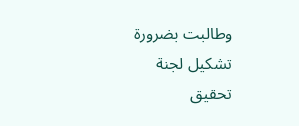وطالبت بضرورة تشكيل لجنة تحقيق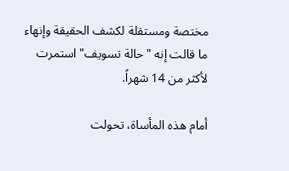مختصة ومستقلة لكشف الحقيقة وإنهاء ما قالت إنه "حالة تسويف" استمرت لأكثر من 14 شهراً.

أمام هذه المأساة، تحولت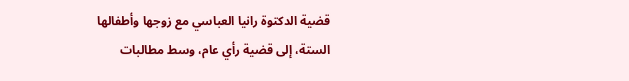قضية الدكتوة رانيا العباسي مع زوجها وأطفالها الستة، إلى قضية رأي عام، وسط مطالبات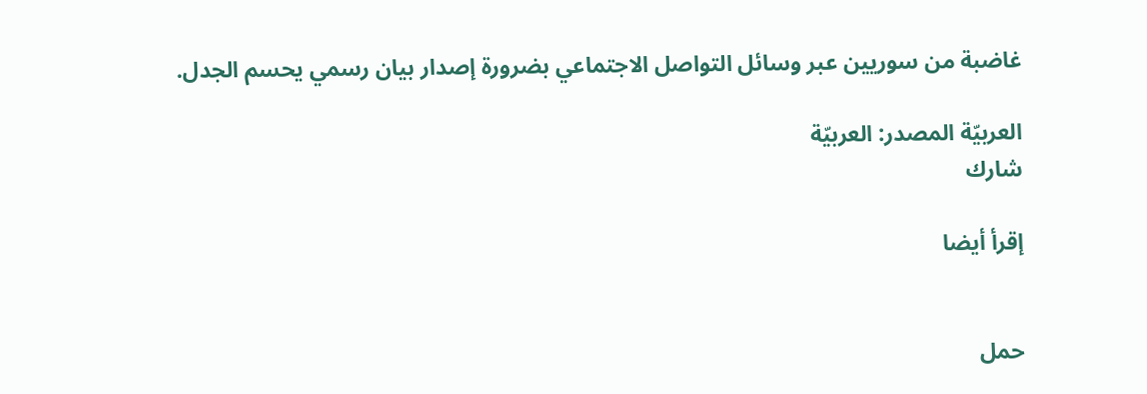غاضبة من سوريين عبر وسائل التواصل الاجتماعي بضرورة إصدار بيان رسمي يحسم الجدل.

العربيّة المصدر: العربيّة
شارك

إقرأ أيضا


حمل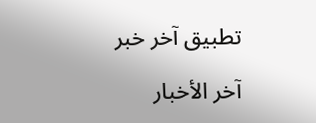تطبيق آخر خبر

آخر الأخبار